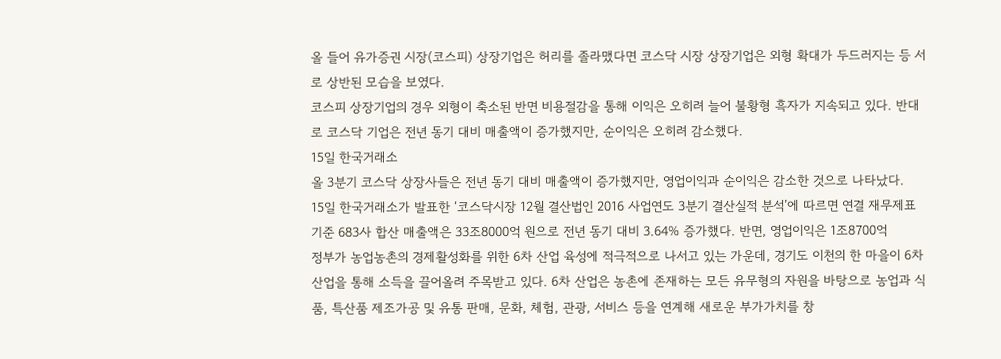올 들어 유가증권 시장(코스피) 상장기업은 허리를 졸라맸다면 코스닥 시장 상장기업은 외형 확대가 두드러지는 등 서로 상반된 모습을 보였다.
코스피 상장기업의 경우 외형이 축소된 반면 비용절감을 통해 이익은 오히려 늘어 불황형 흑자가 지속되고 있다. 반대로 코스닥 기업은 전년 동기 대비 매출액이 증가했지만, 순이익은 오히려 감소했다.
15일 한국거래소
올 3분기 코스닥 상장사들은 전년 동기 대비 매출액이 증가했지만, 영업이익과 순이익은 감소한 것으로 나타났다.
15일 한국거래소가 발표한 ‘코스닥시장 12월 결산법인 2016 사업연도 3분기 결산실적 분석’에 따르면 연결 재무제표 기준 683사 합산 매출액은 33조8000억 원으로 전년 동기 대비 3.64% 증가했다. 반면, 영업이익은 1조8700억
정부가 농업농촌의 경제활성화를 위한 6차 산업 육성에 적극적으로 나서고 있는 가운데, 경기도 이천의 한 마을이 6차 산업을 통해 소득을 끌어올려 주목받고 있다. 6차 산업은 농촌에 존재하는 모든 유무형의 자원을 바탕으로 농업과 식품, 특산품 제조가공 및 유통 판매, 문화, 체험, 관광, 서비스 등을 연계해 새로운 부가가치를 창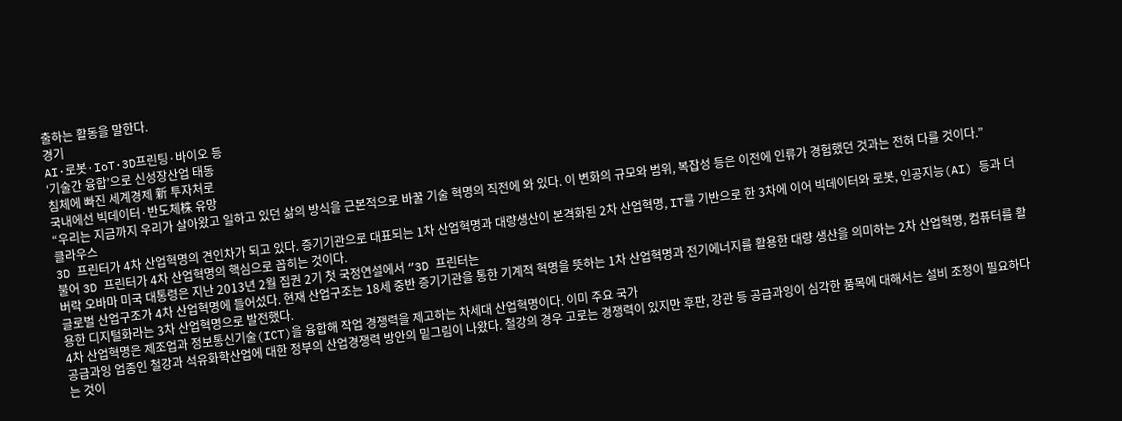출하는 활동을 말한다.
경기
AI·로봇·IoT·3D프린팅·바이오 등
‘기술간 융합’으로 신성장산업 태동
침체에 빠진 세계경제 新 투자처로
국내에선 빅데이터·반도체株 유망
“우리는 지금까지 우리가 살아왔고 일하고 있던 삶의 방식을 근본적으로 바꿀 기술 혁명의 직전에 와 있다. 이 변화의 규모와 범위, 복잡성 등은 이전에 인류가 경험했던 것과는 전혀 다를 것이다.”
클라우스
3D 프린터가 4차 산업혁명의 견인차가 되고 있다. 증기기관으로 대표되는 1차 산업혁명과 대량생산이 본격화된 2차 산업혁명, IT를 기반으로 한 3차에 이어 빅데이터와 로봇, 인공지능(AI) 등과 더불어 3D 프린터가 4차 산업혁명의 핵심으로 꼽히는 것이다.
버락 오바마 미국 대통령은 지난 2013년 2월 집권 2기 첫 국정연설에서 “3D 프린터는
글로벌 산업구조가 4차 산업혁명에 들어섰다. 현재 산업구조는 18세 중반 증기기관을 통한 기계적 혁명을 뜻하는 1차 산업혁명과 전기에너지를 활용한 대량 생산을 의미하는 2차 산업혁명, 컴퓨터를 활용한 디지털화라는 3차 산업혁명으로 발전했다.
4차 산업혁명은 제조업과 정보통신기술(ICT)을 융합해 작업 경쟁력을 제고하는 차세대 산업혁명이다. 이미 주요 국가
공급과잉 업종인 철강과 석유화학산업에 대한 정부의 산업경쟁력 방안의 밑그림이 나왔다. 철강의 경우 고로는 경쟁력이 있지만 후판, 강관 등 공급과잉이 심각한 품목에 대해서는 설비 조정이 필요하다는 것이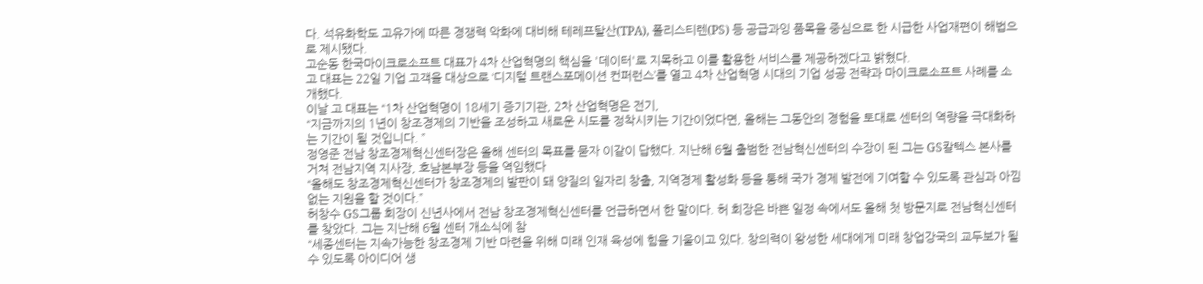다. 석유화학도 고유가에 따른 경쟁력 악화에 대비해 테레프탈산(TPA), 폴리스티렌(PS) 등 공급과잉 품목을 중심으로 한 시급한 사업재편이 해법으로 제시됐다.
고순동 한국마이크로소프트 대표가 4차 산업혁명의 핵심을 '데이터'로 지목하고 이를 활용한 서비스를 제공하겠다고 밝혔다.
고 대표는 22일 기업 고객을 대상으로 ‘디지털 트랜스포메이션 컨퍼런스’를 열고 4차 산업혁명 시대의 기업 성공 전략과 마이크로소프트 사례를 소개했다.
이날 고 대표는 “1차 산업혁명이 18세기 증기기관, 2차 산업혁명은 전기,
“지금까지의 1년이 창조경제의 기반을 조성하고 새로운 시도를 정착시키는 기간이었다면, 올해는 그동안의 경험을 토대로 센터의 역량을 극대화하는 기간이 될 것입니다. ”
정영준 전남 창조경제혁신센터장은 올해 센터의 목표를 묻자 이같이 답했다. 지난해 6월 출범한 전남혁신센터의 수장이 된 그는 GS칼텍스 본사를 거쳐 전남지역 지사장, 호남본부장 등을 역임했다
“올해도 창조경제혁신센터가 창조경제의 발판이 돼 양질의 일자리 창출, 지역경제 활성화 등을 통해 국가 경제 발전에 기여할 수 있도록 관심과 아낌없는 지원을 할 것이다.”
허창수 GS그룹 회장이 신년사에서 전남 창조경제혁신센터를 언급하면서 한 말이다. 허 회장은 바쁜 일정 속에서도 올해 첫 방문지로 전남혁신센터를 찾았다. 그는 지난해 6월 센터 개소식에 참
“세종센터는 지속가능한 창조경제 기반 마련을 위해 미래 인재 육성에 힘을 기울이고 있다. 창의력이 왕성한 세대에게 미래 창업강국의 교두보가 될 수 있도록 아이디어 생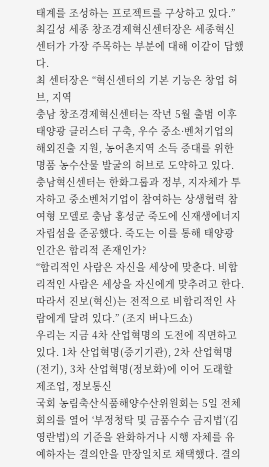태계를 조성하는 프로젝트를 구상하고 있다.”
최길성 세종 창조경제혁신센터장은 세종혁신센터가 가장 주목하는 부분에 대해 이같이 답했다.
최 센터장은 “혁신센터의 기본 기능은 창업 허브, 지역
충남 창조경제혁신센터는 작년 5월 출범 이후 태양광 클러스터 구축, 우수 중소·벤처기업의 해외진출 지원, 농어촌지역 소득 증대를 위한 명품 농수산물 발굴의 허브로 도약하고 있다.
충남혁신센터는 한화그룹과 정부, 지자체가 투자하고 중소벤처기업이 참여하는 상생협력 참여형 모델로 충남 홍성군 죽도에 신재생에너지 자립섬을 준공했다. 죽도는 이를 통해 태양광
인간은 합리적 존재인가?
“합리적인 사람은 자신을 세상에 맞춘다. 비합리적인 사람은 세상을 자신에게 맞추려고 한다. 따라서 진보(혁신)는 전적으로 비합리적인 사람에게 달려 있다.” (조지 버나드쇼)
우리는 지금 4차 산업혁명의 도전에 직면하고 있다. 1차 산업혁명(증기기관), 2차 산업혁명(전기), 3차 산업혁명(정보화)에 이어 도래할 제조업, 정보통신
국회 농림축산식품해양수산위원회는 5일 전체회의를 열어 ‘부정청탁 및 금품수수 금지법’(김영란법)의 기준을 완화하거나 시행 자체를 유예하자는 결의안을 만장일치로 채택했다. 결의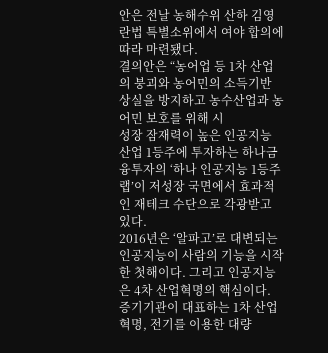안은 전날 농해수위 산하 김영란법 특별소위에서 여야 합의에 따라 마련됐다.
결의안은 “농어업 등 1차 산업의 붕괴와 농어민의 소득기반 상실을 방지하고 농수산업과 농어민 보호를 위해 시
성장 잠재력이 높은 인공지능 산업 1등주에 투자하는 하나금융투자의 ‘하나 인공지능 1등주랩’이 저성장 국면에서 효과적인 재테크 수단으로 각광받고 있다.
2016년은 ‘알파고’로 대변되는 인공지능이 사람의 기능을 시작한 첫해이다. 그리고 인공지능은 4차 산업혁명의 핵심이다. 증기기관이 대표하는 1차 산업혁명, 전기를 이용한 대량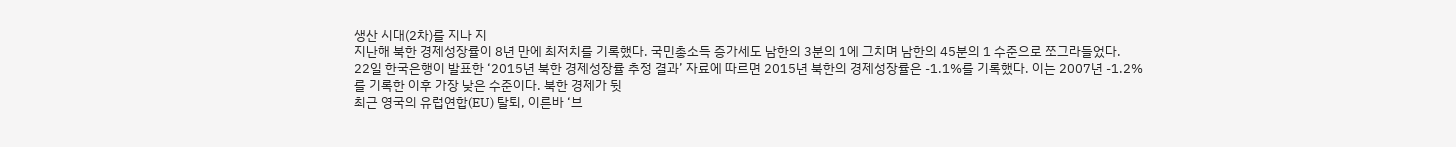생산 시대(2차)를 지나 지
지난해 북한 경제성장률이 8년 만에 최저치를 기록했다. 국민총소득 증가세도 남한의 3분의 1에 그치며 남한의 45분의 1 수준으로 쪼그라들었다.
22일 한국은행이 발표한 ‘2015년 북한 경제성장률 추정 결과’ 자료에 따르면 2015년 북한의 경제성장률은 -1.1%를 기록했다. 이는 2007년 -1.2%를 기록한 이후 가장 낮은 수준이다. 북한 경제가 뒷
최근 영국의 유럽연합(EU) 탈퇴, 이른바 ‘브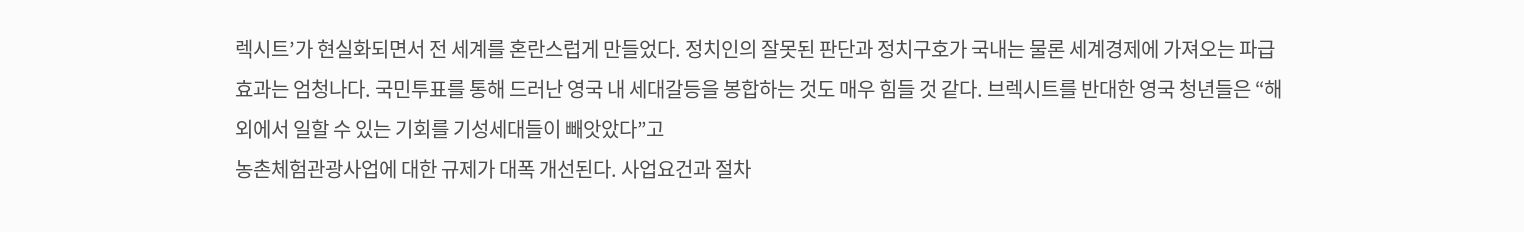렉시트’가 현실화되면서 전 세계를 혼란스럽게 만들었다. 정치인의 잘못된 판단과 정치구호가 국내는 물론 세계경제에 가져오는 파급효과는 엄청나다. 국민투표를 통해 드러난 영국 내 세대갈등을 봉합하는 것도 매우 힘들 것 같다. 브렉시트를 반대한 영국 청년들은 “해외에서 일할 수 있는 기회를 기성세대들이 빼앗았다”고
농촌체험관광사업에 대한 규제가 대폭 개선된다. 사업요건과 절차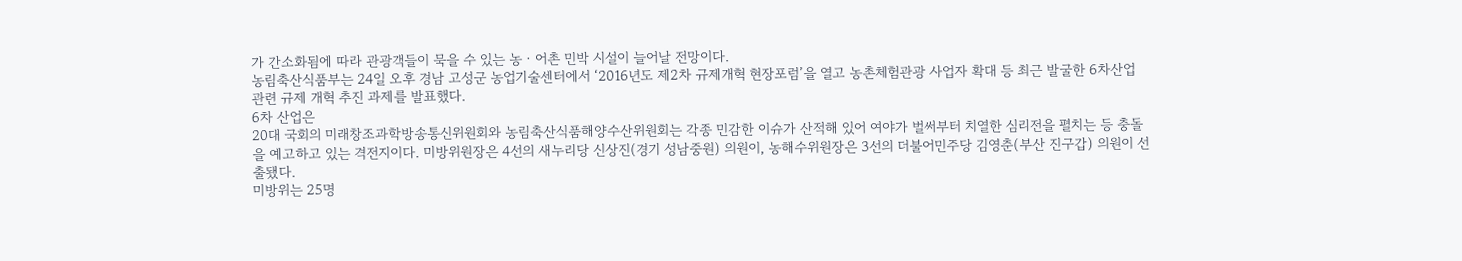가 간소화됨에 따라 관광객들이 묵을 수 있는 농ㆍ어촌 민박 시설이 늘어날 전망이다.
농림축산식품부는 24일 오후 경남 고성군 농업기술센터에서 ‘2016년도 제2차 규제개혁 현장포럼’을 열고 농촌체험관광 사업자 확대 등 최근 발굴한 6차산업 관련 규제 개혁 추진 과제를 발표했다.
6차 산업은
20대 국회의 미래창조과학방송통신위원회와 농림축산식품해양수산위원회는 각종 민감한 이슈가 산적해 있어 여야가 벌써부터 치열한 심리전을 펼치는 등 충돌을 예고하고 있는 격전지이다. 미방위원장은 4선의 새누리당 신상진(경기 성남중원) 의원이, 농해수위원장은 3선의 더불어민주당 김영춘(부산 진구갑) 의원이 선출됐다.
미방위는 25명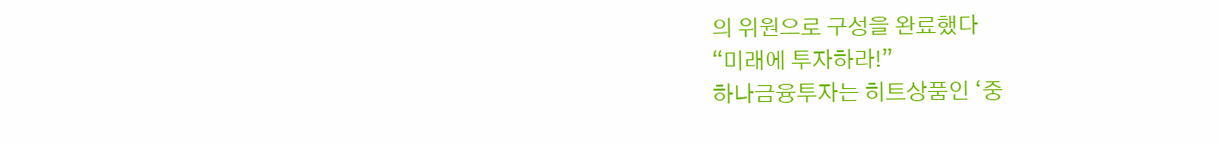의 위원으로 구성을 완료했다
“미래에 투자하라!”
하나금융투자는 히트상품인 ‘중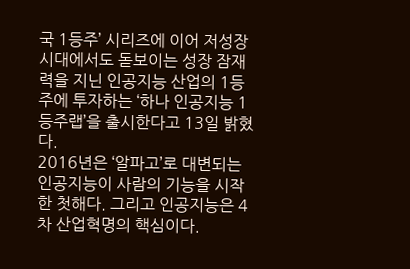국 1등주’ 시리즈에 이어 저성장 시대에서도 돋보이는 성장 잠재력을 지닌 인공지능 산업의 1등주에 투자하는 ‘하나 인공지능 1등주랩’을 출시한다고 13일 밝혔다.
2016년은 ‘알파고’로 대변되는 인공지능이 사람의 기능을 시작한 첫해다. 그리고 인공지능은 4차 산업혁명의 핵심이다.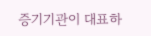증기기관이 대표하